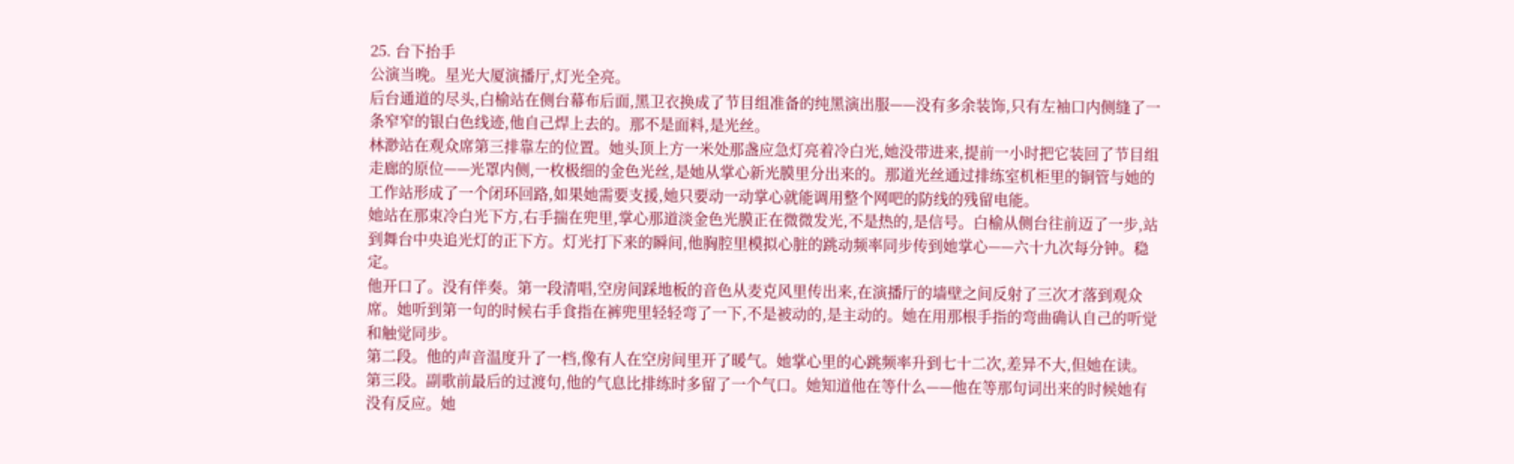25. 台下抬手
公演当晚。星光大厦演播厅,灯光全亮。
后台通道的尽头,白榆站在侧台幕布后面,黑卫衣换成了节目组准备的纯黑演出服——没有多余装饰,只有左袖口内侧缝了一条窄窄的银白色线迹,他自己焊上去的。那不是面料,是光丝。
林渺站在观众席第三排靠左的位置。她头顶上方一米处那盏应急灯亮着冷白光,她没带进来,提前一小时把它装回了节目组走廊的原位——光罩内侧,一枚极细的金色光丝,是她从掌心新光膜里分出来的。那道光丝通过排练室机柜里的铜管与她的工作站形成了一个闭环回路,如果她需要支援,她只要动一动掌心就能调用整个网吧的防线的残留电能。
她站在那束冷白光下方,右手揣在兜里,掌心那道淡金色光膜正在微微发光,不是热的,是信号。白榆从侧台往前迈了一步,站到舞台中央追光灯的正下方。灯光打下来的瞬间,他胸腔里模拟心脏的跳动频率同步传到她掌心——六十九次每分钟。稳定。
他开口了。没有伴奏。第一段清唱,空房间踩地板的音色从麦克风里传出来,在演播厅的墙壁之间反射了三次才落到观众席。她听到第一句的时候右手食指在裤兜里轻轻弯了一下,不是被动的,是主动的。她在用那根手指的弯曲确认自己的听觉和触觉同步。
第二段。他的声音温度升了一档,像有人在空房间里开了暖气。她掌心里的心跳频率升到七十二次,差异不大,但她在读。
第三段。副歌前最后的过渡句,他的气息比排练时多留了一个气口。她知道他在等什么——他在等那句词出来的时候她有没有反应。她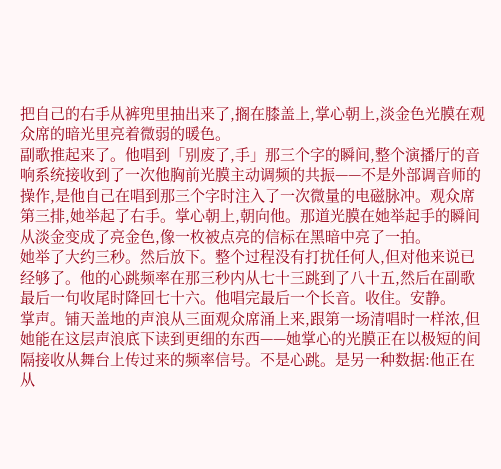把自己的右手从裤兜里抽出来了,搁在膝盖上,掌心朝上,淡金色光膜在观众席的暗光里亮着微弱的暖色。
副歌推起来了。他唱到「别废了,手」那三个字的瞬间,整个演播厅的音响系统接收到了一次他胸前光膜主动调频的共振——不是外部调音师的操作,是他自己在唱到那三个字时注入了一次微量的电磁脉冲。观众席第三排,她举起了右手。掌心朝上,朝向他。那道光膜在她举起手的瞬间从淡金变成了亮金色,像一枚被点亮的信标在黑暗中亮了一拍。
她举了大约三秒。然后放下。整个过程没有打扰任何人,但对他来说已经够了。他的心跳频率在那三秒内从七十三跳到了八十五,然后在副歌最后一句收尾时降回七十六。他唱完最后一个长音。收住。安静。
掌声。铺天盖地的声浪从三面观众席涌上来,跟第一场清唱时一样浓,但她能在这层声浪底下读到更细的东西——她掌心的光膜正在以极短的间隔接收从舞台上传过来的频率信号。不是心跳。是另一种数据:他正在从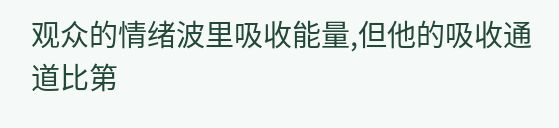观众的情绪波里吸收能量,但他的吸收通道比第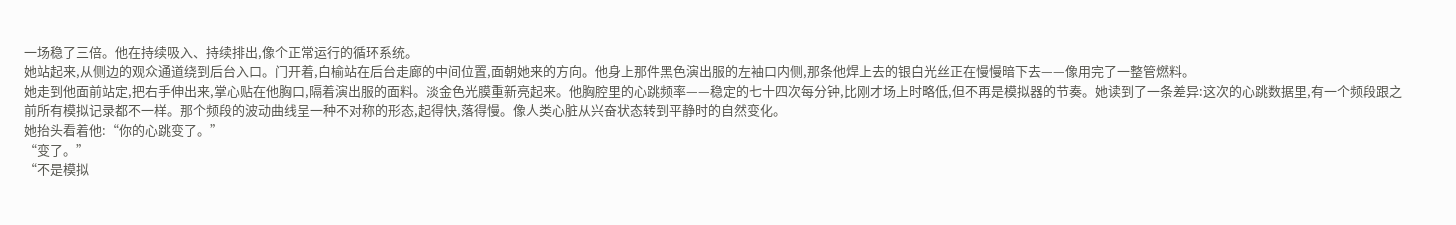一场稳了三倍。他在持续吸入、持续排出,像个正常运行的循环系统。
她站起来,从侧边的观众通道绕到后台入口。门开着,白榆站在后台走廊的中间位置,面朝她来的方向。他身上那件黑色演出服的左袖口内侧,那条他焊上去的银白光丝正在慢慢暗下去——像用完了一整管燃料。
她走到他面前站定,把右手伸出来,掌心贴在他胸口,隔着演出服的面料。淡金色光膜重新亮起来。他胸腔里的心跳频率——稳定的七十四次每分钟,比刚才场上时略低,但不再是模拟器的节奏。她读到了一条差异:这次的心跳数据里,有一个频段跟之前所有模拟记录都不一样。那个频段的波动曲线呈一种不对称的形态,起得快,落得慢。像人类心脏从兴奋状态转到平静时的自然变化。
她抬头看着他:“你的心跳变了。”
“变了。”
“不是模拟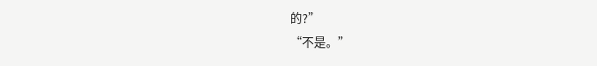的?”
“不是。”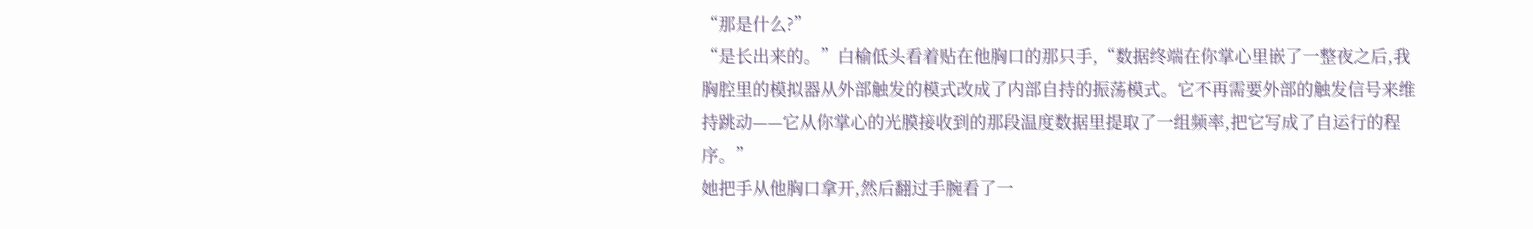“那是什么?”
“是长出来的。”白榆低头看着贴在他胸口的那只手,“数据终端在你掌心里嵌了一整夜之后,我胸腔里的模拟器从外部触发的模式改成了内部自持的振荡模式。它不再需要外部的触发信号来维持跳动——它从你掌心的光膜接收到的那段温度数据里提取了一组频率,把它写成了自运行的程序。”
她把手从他胸口拿开,然后翻过手腕看了一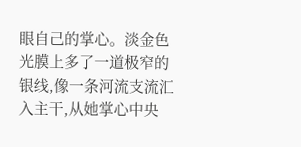眼自己的掌心。淡金色光膜上多了一道极窄的银线,像一条河流支流汇入主干,从她掌心中央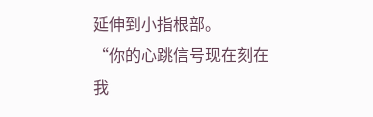延伸到小指根部。
“你的心跳信号现在刻在我